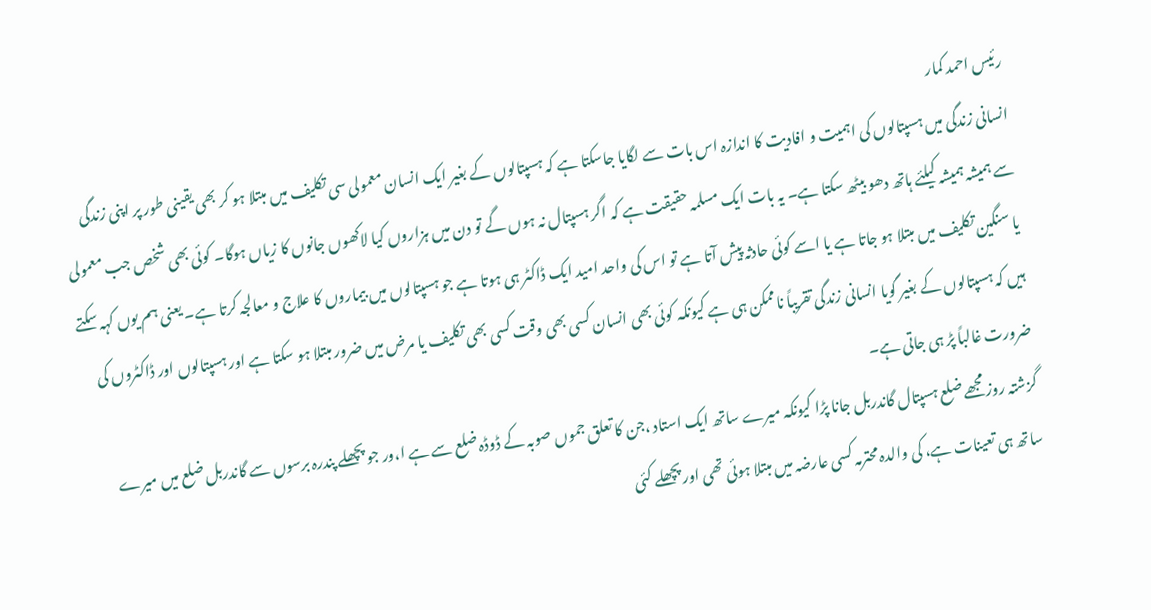رئیس احمد کمار
انسانی زندگی میں ہسپتالوں کی اہمیت و افادیت کا اندازہ اس بات سے لگایا جاسکتا ہے کہ ہسپتالوں کے بغیر ایک انسان معمولی سی تکلیف میں مبتلا ہو کر بھی یقینی طور پر اپنی زندگی سے ہمیشہ ہمیشہ کیلئے ہاتھ دھو بیٹھ سکتا ہے۔ یہ بات ایک مسلمہ حقیقت ہے کہ اگر ہسپتال نہ ہوں گے تو دن میں ہزاروں کیا لاکھوں جانوں کا زیاں ہوگا۔ کوئی بھی شخص جب معمولی یا سنگین تکلیف میں مبتلا ہو جاتا ہے یا اسے کوئی حادثہ پیش آتا ہے تو اس کی واحد امید ایک ڈاکٹر ہی ہوتا ہے جو ہسپتالوں میں بیماروں کا علاج و معالجہ کرتا ہے۔ یعنی ہم یوں کہہ سکتے ہیں کہ ہسپتالوں کے بغیر گویا انسانی زندگی تقریباً ناممکن ہی ہے کیونکہ کوئی بھی انسان کسی بھی وقت کسی بھی تکلیف یا مرض میں ضرور مبتلا ہو سکتا ہے اور ہسپتالوں اور ڈاکٹروں کی ضرورت غالباً پڑ ہی جاتی ہے۔
گزشتہ روز مجھے ضلع ہسپتال گاندربل جانا پڑا کیونکہ میرے ساتھ ایک استاد ،جن کا تعلق جموں صوبہ کے ڈوڈہ ضلع سے ہے ا،ور جو پچھلے پندرہ برسوں سے گاندربل ضلع میں میرے ساتھ ہی تعینات ہے، کی والدہ محترمہ کسی عارضہ میں مبتلا ہوئی تھی اور پچھلے کئی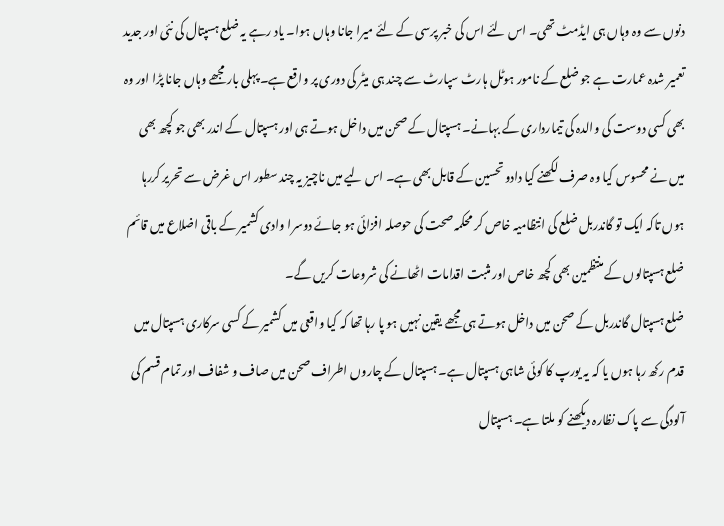دنوں سے وہ وہاں ہی ایڈمٹ تھی۔ اس لئے اس کی خبر پرسی کے لئے میرا جانا وہاں ہوا۔ یاد رہے یہ ضلع ہسپتال کی نئی اور جدید تعمیر شدہ عمارت ہے جو ضلع کے نامور ہوٹل ہارٹ سپارٹ سے چند ہی میٹر کی دوری پر واقع ہے۔ پہلی بار مجھے وہاں جانا پڑا اور وہ بھی کسی دوست کی والدہ کی تیمارداری کے بہانے۔ ہسپتال کے صحن میں داخل ہوتے ہی اور ہسپتال کے اندر بھی جو کچھ بھی میں نے محسوس کیا وہ صرف لکھنے کیا دادو تحسین کے قابل بھی ہے۔ اس لیے میں ناچیز یہ چند سطور اس غرض سے تحریر کررہا ہوں تاکہ ایک تو گاندربل ضلع کی انتظامیہ خاص کر محکمہ صحت کی حوصلہ افزائی ہو جائے دوسرا وادی کشمیر کے باقی اضلاع میں قائم ضلع ہسپتالوں کے منتظمین بھی کچھ خاص اور مثبت اقدامات اٹھانے کی شروعات کریں گے۔
ضلع ہسپتال گاندربل کے صحن میں داخل ہوتے ہی مجھے یقین نہیں ہو پا رہا تھا کہ کیا واقعی میں کشمیر کے کسی سرکاری ہسپتال میں قدم رکھ رہا ہوں یا کہ یہ یورپ کا کوئی شاہی ہسپتال ہے۔ ہسپتال کے چاروں اطراف صحن میں صاف و شفاف اور تمام قسم کی آلودگی سے پاک نظارہ دیکھنے کو ملتا ہے۔ ہسپتال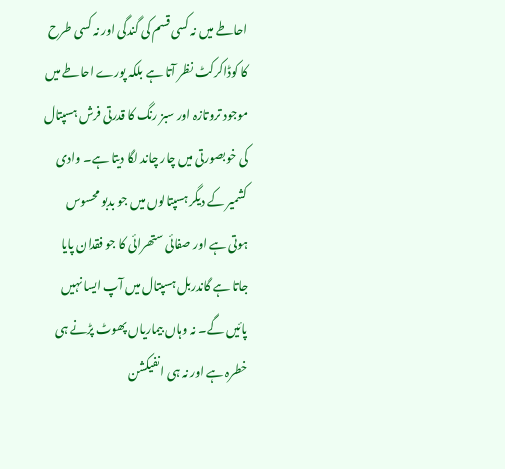احاطے میں نہ کسی قسم کی گندگی اور نہ کسی طرح کا کوڈاکرکٹ نظر آتا ہے بلکہ پورے احاطے میں موجود تروتازہ اور سبز رنگ کا قدرتی فرش ہسپتال کی خوبصورتی میں چار چاند لگا دیتا ہے۔ وادی کشمیر کے دیگر ہسپتالوں میں جو بدبو محسوس ہوتی ہے اور صفائی ستھرائی کا جو فقدان پایا جاتا ہے گاندربل ہسپتال میں آپ ایسا نہیں پائیں گے۔ نہ وہاں بیماریاں پھوٹ پڑنے ہی خطرہ ہے اور نہ ہی انفیکشن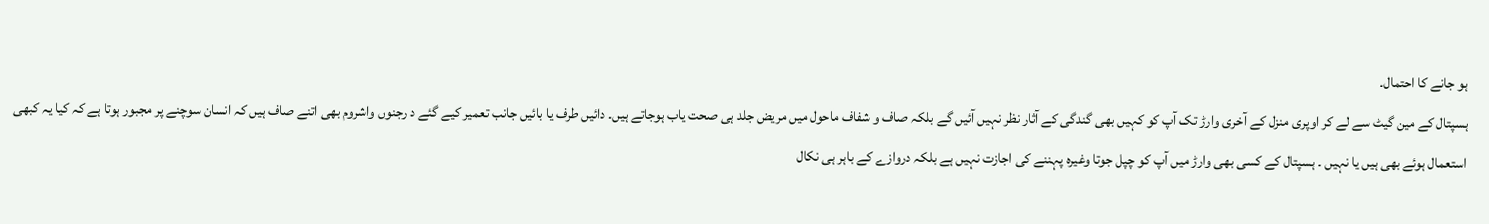ہو جانے کا احتمال۔
ہسپتال کے مین گیٹ سے لے کر اوپری منزل کے آخری وارڑ تک آپ کو کہیں بھی گندگی کے آثار نظر نہیں آئیں گے بلکہ صاف و شفاف ماحول میں مریض جلد ہی صحت یاب ہوجاتے ہیں۔ دائیں طرف یا بائیں جانب تعمیر کیے گئے د رجنوں واشروم بھی اتنے صاف ہیں کہ انسان سوچنے پر مجبور ہوتا ہے کہ کیا یہ کبھی استعمال ہوئے بھی ہیں یا نہیں ۔ ہسپتال کے کسی بھی وارڑ میں آپ کو چپل جوتا وغیرہ پہننے کی اجازت نہیں ہے بلکہ دروازے کے باہر ہی نکال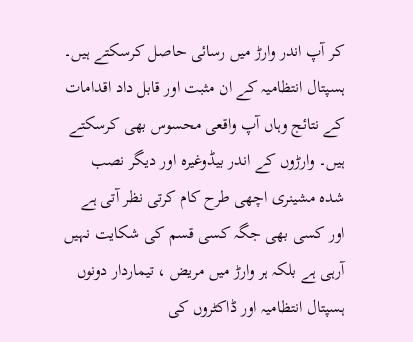کر آپ اندر وارڑ میں رسائی حاصل کرسکتے ہیں۔ ہسپتال انتظامیہ کے ان مثبت اور قابل داد اقدامات کے نتائج وہاں آپ واقعی محسوس بھی کرسکتے ہیں۔ وارڑوں کے اندر بیڈوغیرہ اور دیگر نصب شدہ مشینری اچھی طرح کام کرتی نظر آتی ہے اور کسی بھی جگہ کسی قسم کی شکایت نہیں آرہی ہے بلکہ ہر وارڑ میں مریض ، تیماردار دونوں ہسپتال انتظامیہ اور ڈاکٹروں کی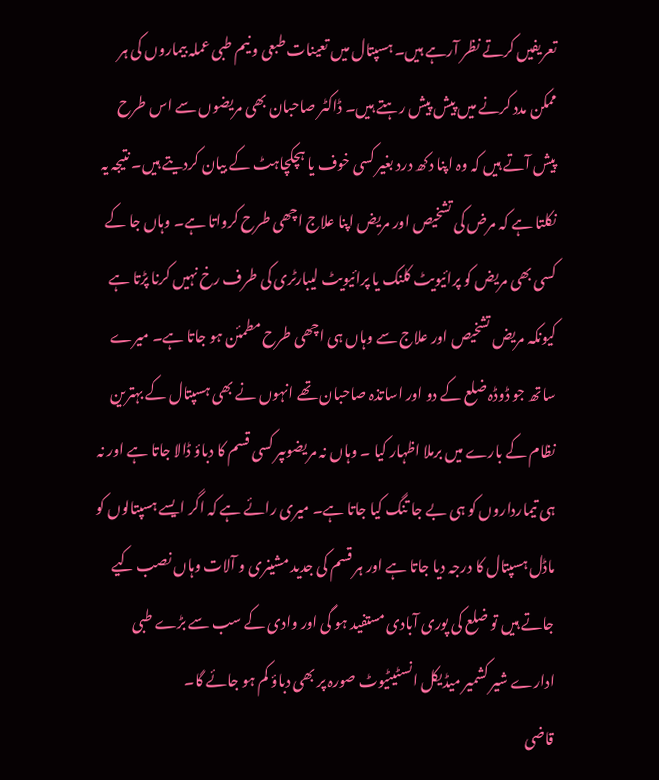تعریفیں کرتے نظر آرہے ہیں۔ ہسپتال میں تعینات طبعی و نیم طبی عملہ بیماروں کی ہر ممکن مدد کرنے میں پیش پیش رہتے ہیں۔ ڈاکٹر صاحبان بھی مریضوں سے اس طرح پیش آتے ہیں کہ وہ اپنا دکھ درد بغیر کسی خوف یا ہچکچاہٹ کے بیان کردیتے ہیں۔ نتیجہ یہ نکلتا ہے کہ مرض کی تشخیص اور مریض اپنا علاج اچھی طرح کرواتا ہے۔ وہاں جا کے کسی بھی مریض کو پرائیویٹ کلنک یا پرائیویٹ لیبارٹری کی طرف رخ نہیں کرنا پڑتا ہے کیونکہ مریض تشخیص اور علاج سے وہاں ہی اچھی طرح مطمئن ہو جاتا ہے۔ میرے ساتھ جو ڈوڈہ ضلع کے دو اور اساتذہ صاحبان تھے انہوں نے بھی ہسپتال کے بہترین نظام کے بارے میں برملا اظہار کیا ۔ وہاں نہ مریضوںپر کسی قسم کا دباؤ ڈالا جاتا ہے اور نہ ہی تیمارداروں کو ہی بے جا تنگ کیا جاتا ہے۔ میری رائے ہے کہ اگر ایسے ہسپتالوں کو ماڈل ہسپتال کا درجہ دیا جاتا ہے اور ہر قسم کی جدید مشینری و آلات وہاں نصب کیے جاتے ہیں تو ضلع کی پوری آبادی مستفید ہو گی اور وادی کے سب سے بڑے طبی ادارے شیر کشمیر میڈیکل انسٹیٹیوٹ صورہ پر بھی دباؤ کم ہو جائے گا۔
قاضی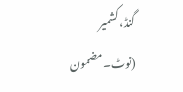گنڈ، کشمیر
(نوٹ۔مضمون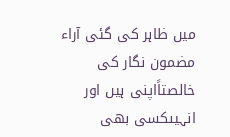میں ظاہر کی گئی آراء مضمون نگار کی خالصتاًاپنی ہیں اور انہیںکسی بھی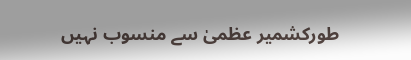طورکشمیر عظمیٰ سے منسوب نہیں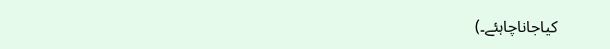کیاجاناچاہئے۔)